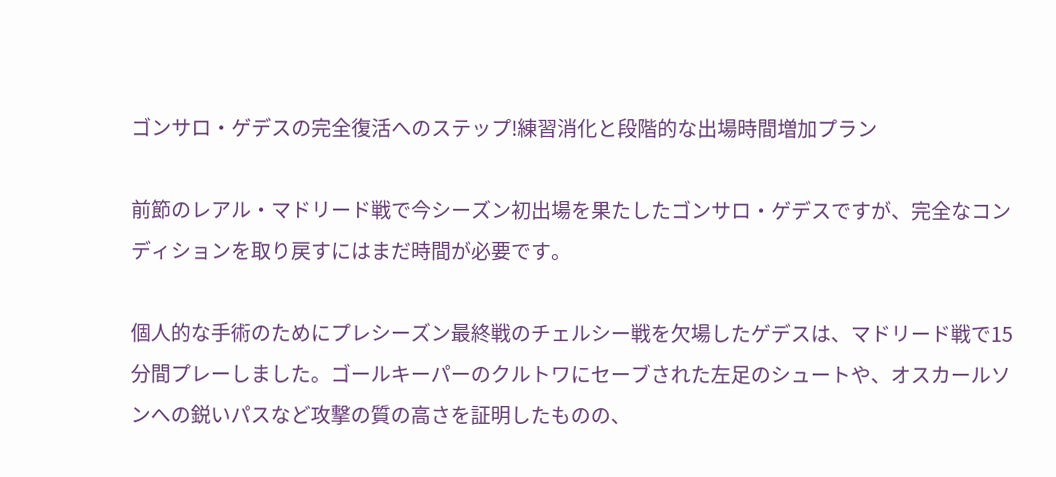ゴンサロ・ゲデスの完全復活へのステップ!練習消化と段階的な出場時間増加プラン

前節のレアル・マドリード戦で今シーズン初出場を果たしたゴンサロ・ゲデスですが、完全なコンディションを取り戻すにはまだ時間が必要です。

個人的な手術のためにプレシーズン最終戦のチェルシー戦を欠場したゲデスは、マドリード戦で15分間プレーしました。ゴールキーパーのクルトワにセーブされた左足のシュートや、オスカールソンへの鋭いパスなど攻撃の質の高さを証明したものの、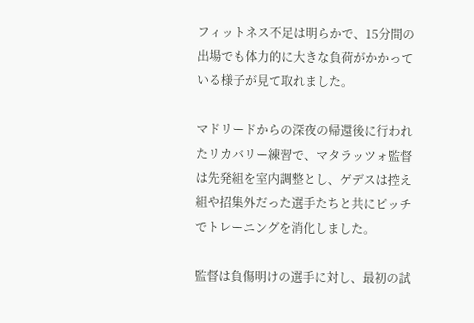フィットネス不足は明らかで、15分間の出場でも体力的に大きな負荷がかかっている様子が見て取れました。

マドリードからの深夜の帰還後に行われたリカバリー練習で、マタラッツォ監督は先発組を室内調整とし、ゲデスは控え組や招集外だった選手たちと共にピッチでトレーニングを消化しました。

監督は負傷明けの選手に対し、最初の試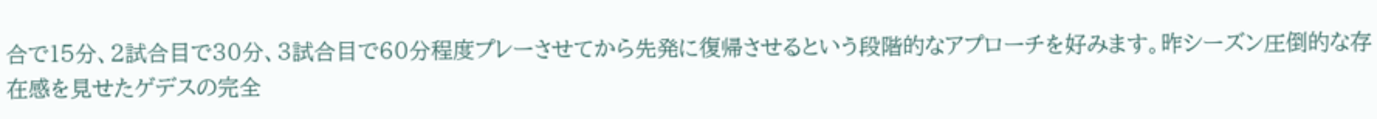合で15分、2試合目で30分、3試合目で60分程度プレーさせてから先発に復帰させるという段階的なアプローチを好みます。昨シーズン圧倒的な存在感を見せたゲデスの完全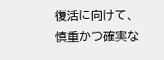復活に向けて、慎重かつ確実な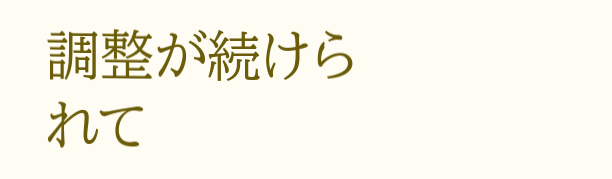調整が続けられて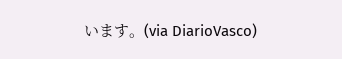います。(via DiarioVasco)